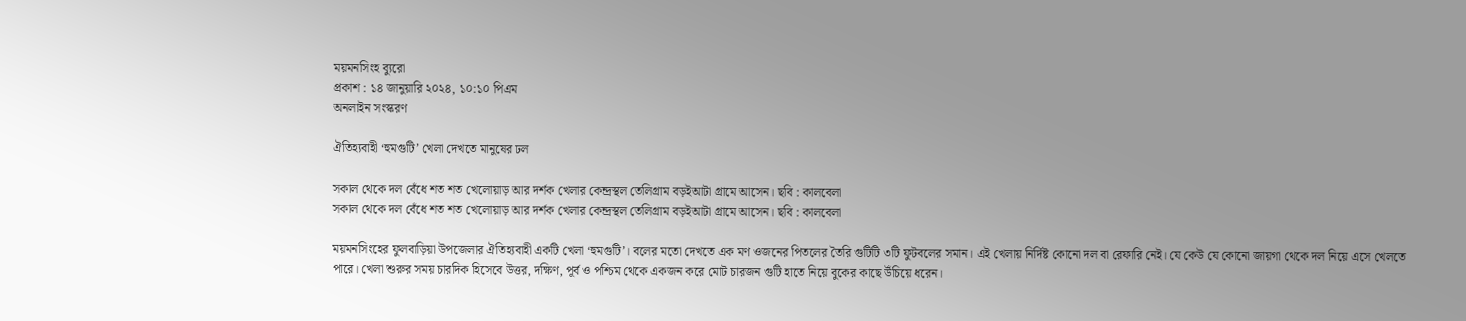ময়মনসিংহ ব্যুরো
প্রকাশ : ১৪ জানুয়ারি ২০২৪, ১০:১০ পিএম
অনলাইন সংস্করণ

ঐতিহ্যবাহী ‘হুমগুটি’ খেলা দেখতে মানুষের ঢল

সকাল থেকে দল বেঁধে শত শত খেলোয়াড় আর দর্শক খেলার কেন্দ্রস্থল তেলিগ্রাম বড়ইআটা গ্রামে আসেন। ছবি : কালবেলা
সকাল থেকে দল বেঁধে শত শত খেলোয়াড় আর দর্শক খেলার কেন্দ্রস্থল তেলিগ্রাম বড়ইআটা গ্রামে আসেন। ছবি : কালবেলা

ময়মনসিংহের ফুলবাড়িয়া উপজেলার ঐতিহ্যবাহী একটি খেলা ‘হুমগুটি’। বলের মতো দেখতে এক মণ ওজনের পিতলের তৈরি গুটিটি ৩টি ফুটবলের সমান। এই খেলায় নির্দিষ্ট কোনো দল বা রেফারি নেই। যে কেউ যে কোনো জায়গা থেকে দল নিয়ে এসে খেলতে পারে। খেলা শুরুর সময় চারদিক হিসেবে উত্তর, দক্ষিণ, পূর্ব ও পশ্চিম থেকে একজন করে মোট চারজন গুটি হাতে নিয়ে বুকের কাছে উঁচিয়ে ধরেন।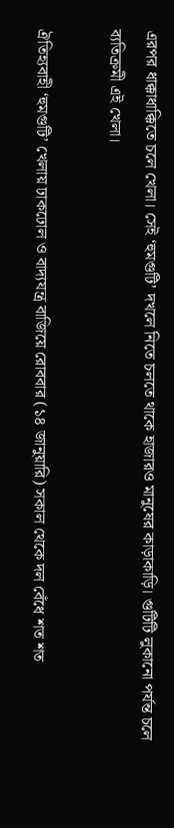এরপর ধাক্কাধাক্কিতে চলে খেলা। সেই ‘হুমগুটি’ দখলে নিতে চলতে থাকে হাজারও মানুষের কাড়াকাড়ি। গুটিটি লুকানো পর্যন্ত চলে ব্যতিক্রমী এই খেলা।

ঐতিহ্যবাহী ‘হুমগুটি’ খেলায় ঢাকঢোল ও বাদ্যযন্ত্র বাজিয়ে রোববার (১৪ জানুয়ারি) সকাল থেকে দল বেঁধে শত শত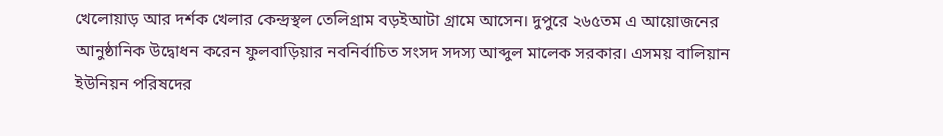খেলোয়াড় আর দর্শক খেলার কেন্দ্রস্থল তেলিগ্রাম বড়ইআটা গ্রামে আসেন। দুপুরে ২৬৫তম এ আয়োজনের আনুষ্ঠানিক উদ্বোধন করেন ফুলবাড়িয়ার নবনির্বাচিত সংসদ সদস্য আব্দুল মালেক সরকার। এসময় বালিয়ান ইউনিয়ন পরিষদের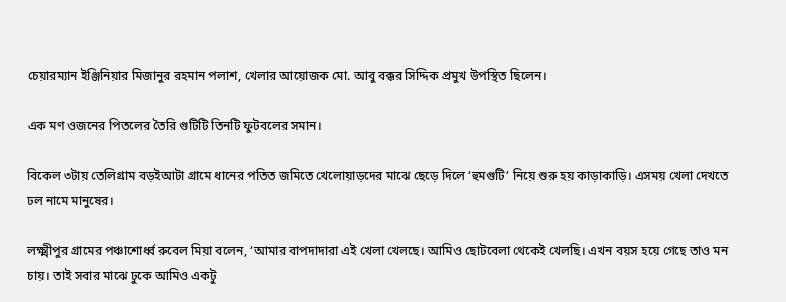চেয়ারম্যান ইঞ্জিনিয়ার মিজানুর রহমান পলাশ, খেলার আয়োজক মো. আবু বক্কর সিদ্দিক প্রমুখ উপস্থিত ছিলেন।

এক মণ ওজনের পিতলের তৈরি গুটিটি তিনটি ফুটবলের সমান।

বিকেল ৩টায় তেলিগ্রাম বড়ইআটা গ্রামে ধানের পতিত জমিতে খেলোয়াড়দের মাঝে ছেড়ে দিলে ‘হুমগুটি’ নিয়ে শুরু হয় কাড়াকাড়ি। এসময় খেলা দেখতে ঢল নামে মানুষের।

লক্ষ্মীপুর গ্রামের পঞ্চাশোর্ধ্ব রুবেল মিয়া বলেন, ‘আমার বাপদাদারা এই খেলা খেলছে। আমিও ছোটবেলা থেকেই খেলছি। এখন বয়স হয়ে গেছে তাও মন চায়। তাই সবার মাঝে ঢুকে আমিও একটু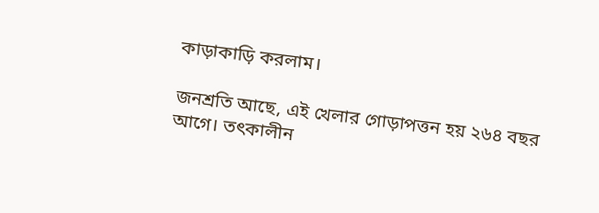কাড়াকাড়ি করলাম।

জনশ্রতি আছে, এই খেলার গোড়াপত্তন হয় ২৬৪ বছর আগে। তৎকালীন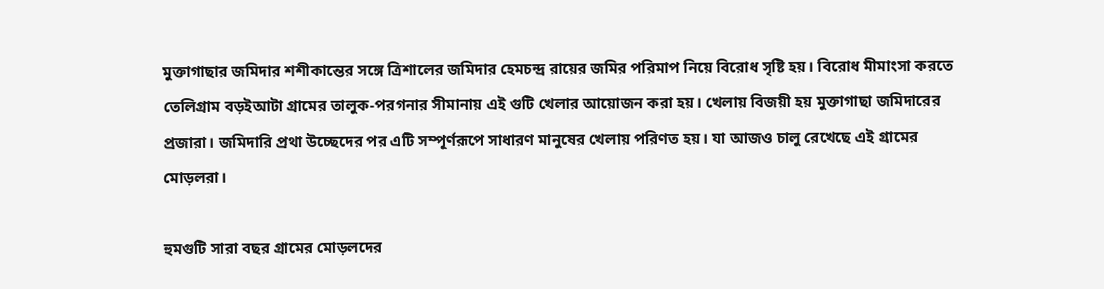মুক্তাগাছার জমিদার শশীকান্তের সঙ্গে ত্রিশালের জমিদার হেমচন্দ্র রায়ের জমির পরিমাপ নিয়ে বিরোধ সৃষ্টি হয়। বিরোধ মীমাংসা করতে তেলিগ্রাম বড়ইআটা গ্রামের তালুক-পরগনার সীমানায় এই গুটি খেলার আয়োজন করা হয়। খেলায় বিজয়ী হয় মুক্তাগাছা জমিদারের প্রজারা। জমিদারি প্রথা উচ্ছেদের পর এটি সম্পূর্ণরূপে সাধারণ মানুষের খেলায় পরিণত হয়। যা আজও চালু রেখেছে এই গ্রামের মোড়লরা।

হুমগুটি সারা বছর গ্রামের মোড়লদের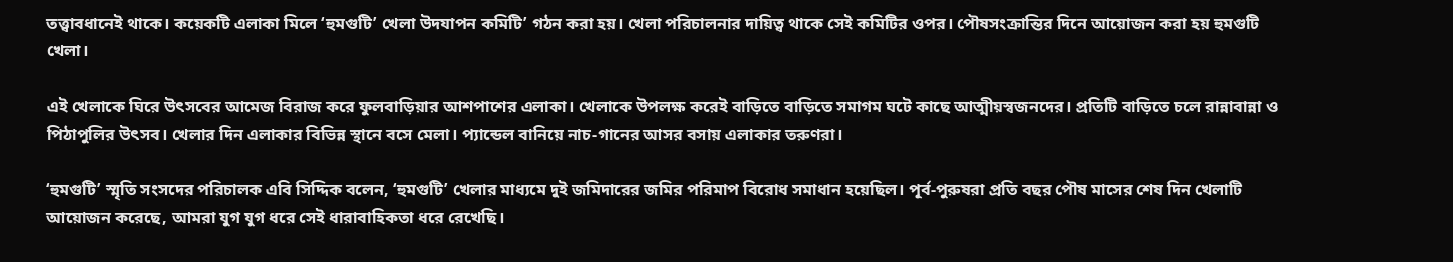তত্ত্বাবধানেই থাকে। কয়েকটি এলাকা মিলে ‘হুমগুটি’ খেলা উদযাপন কমিটি’ গঠন করা হয়। খেলা পরিচালনার দায়িত্ব থাকে সেই কমিটির ওপর। পৌষসংক্রান্তির দিনে আয়োজন করা হয় হুমগুটি খেলা।

এই খেলাকে ঘিরে উৎসবের আমেজ বিরাজ করে ফুলবাড়িয়ার আশপাশের এলাকা। খেলাকে উপলক্ষ করেই বাড়িতে বাড়িতে সমাগম ঘটে কাছে আত্মীয়স্বজনদের। প্রতিটি বাড়িতে চলে রান্নাবান্না ও পিঠাপুলির উৎসব। খেলার দিন এলাকার বিভিন্ন স্থানে বসে মেলা। প্যান্ডেল বানিয়ে নাচ-গানের আসর বসায় এলাকার তরুণরা।

‘হুমগুটি’ স্মৃতি সংসদের পরিচালক এবি সিদ্দিক বলেন, ‘হুমগুটি’ খেলার মাধ্যমে দুই জমিদারের জমির পরিমাপ বিরোধ সমাধান হয়েছিল। পূর্ব-পুরুষরা প্রতি বছর পৌষ মাসের শেষ দিন খেলাটি আয়োজন করেছে, আমরা যুগ যুগ ধরে সেই ধারাবাহিকতা ধরে রেখেছি।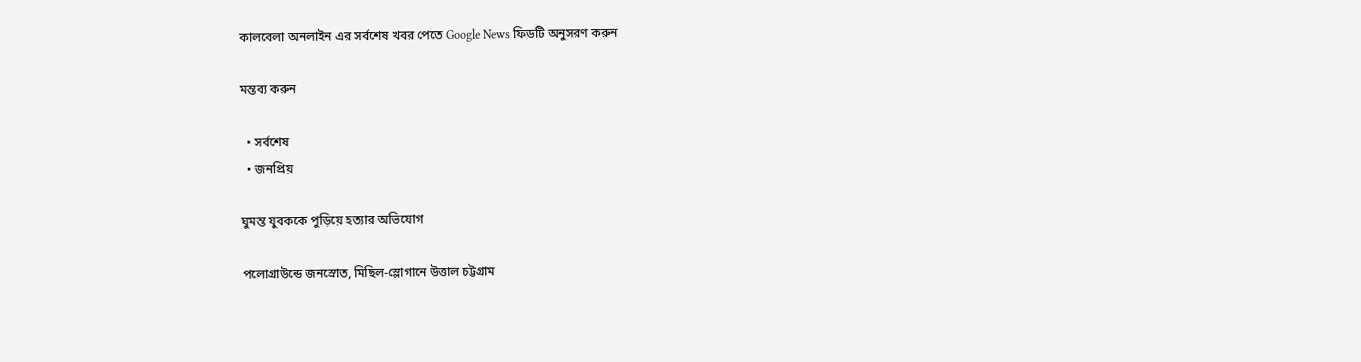কালবেলা অনলাইন এর সর্বশেষ খবর পেতে Google News ফিডটি অনুসরণ করুন

মন্তব্য করুন

  • সর্বশেষ
  • জনপ্রিয়

ঘুমন্ত যুবককে পুড়িয়ে হত্যার অভিযোগ

পলোগ্রাউন্ডে জনস্রোত, মিছিল-স্লোগানে উত্তাল চট্টগ্রাম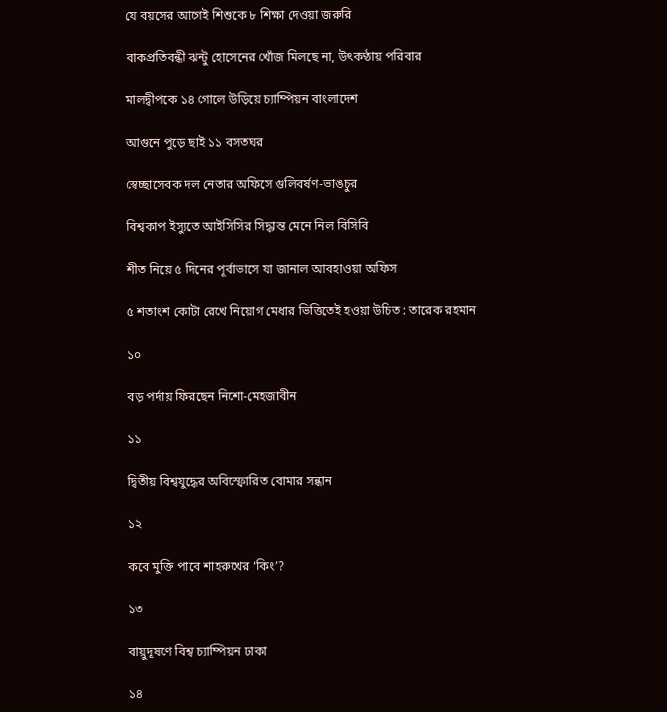যে বয়সের আগেই শিশুকে ৮ শিক্ষা দেওয়া জরুরি

বাকপ্রতিবন্ধী ঝন্টু হোসেনের খোঁজ মিলছে না, উৎকণ্ঠায় পরিবার

মালদ্বীপকে ১৪ গোলে উড়িয়ে চ্যাম্পিয়ন বাংলাদেশ

আগুনে পুড়ে ছাই ১১ বসতঘর

স্বেচ্ছাসেবক দল নেতার অফিসে গুলিবর্ষণ-ভাঙচুর

বিশ্বকাপ ইস্যুতে আইসিসির সিদ্ধান্ত মেনে নিল বিসিবি

শীত নিয়ে ৫ দিনের পূর্বাভাসে যা জানাল আবহাওয়া অফিস

৫ শতাংশ কোটা রেখে নিয়োগ মেধার ভিত্তিতেই হওয়া উচিত : তারেক রহমান

১০

বড় পর্দায় ফিরছেন নিশো-মেহজাবীন

১১

দ্বিতীয় বিশ্বযুদ্ধের অবিস্ফোরিত বোমার সন্ধান

১২

কবে মুক্তি পাবে শাহরুখের ‘কিং’?

১৩

বায়ুদূষণে বিশ্ব চ্যাম্পিয়ন ঢাকা

১৪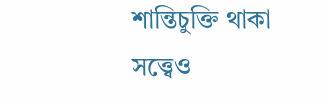শান্তিচুক্তি থাকা সত্ত্বেও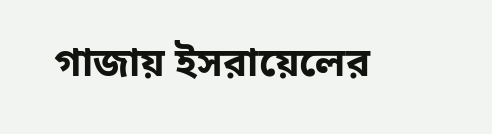গাজায় ইসরায়েলের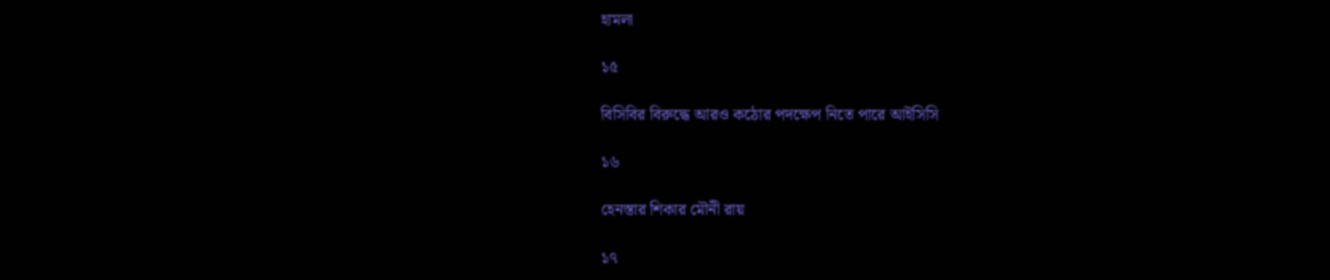হামলা

১৫

বিসিবির বিরুদ্ধে আরও কঠোর পদক্ষেপ নিতে পারে আইসিসি

১৬

হেনস্তার শিকার মৌনী রায়

১৭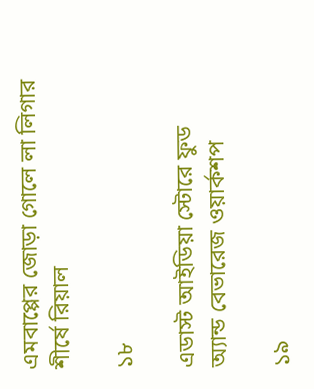এমবাপ্পের জোড়া গোলে লা লিগার শীর্ষে রিয়াল

১৮

এডাস্ট আইডিয়া স্টোরে ফুড অ্যান্ড বেভারেজ ওয়ার্কশপ

১৯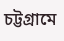চট্টগ্রামে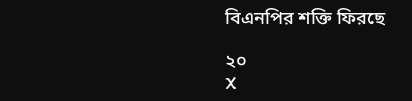বিএনপির শক্তি ফিরছে

২০
X